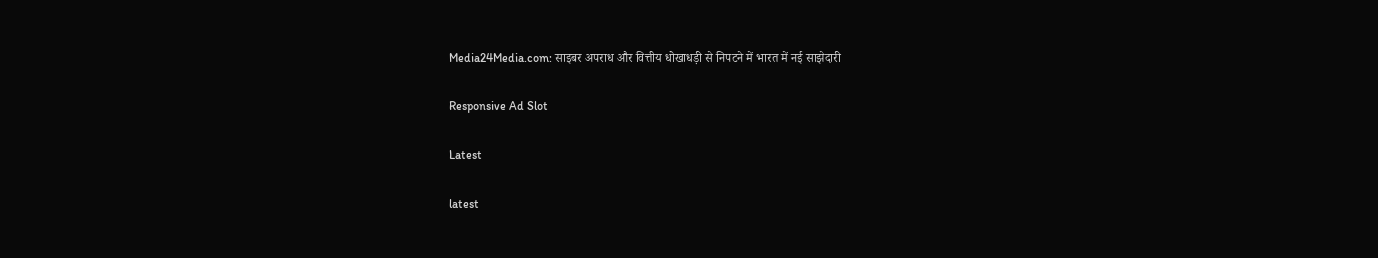Media24Media.com: साइबर अपराध और वित्तीय धोखाधड़ी से निपटने में भारत में नई साझेदारी

Responsive Ad Slot

Latest

latest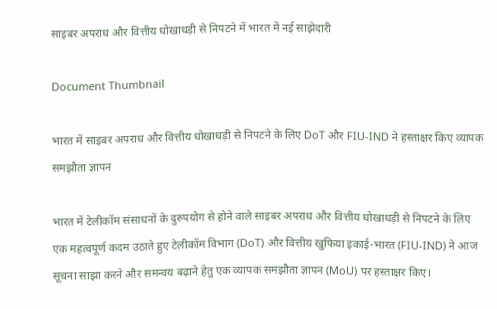साइबर अपराध और वित्तीय धोखाधड़ी से निपटने में भारत में नई साझेदारी

Document Thumbnail

भारत में साइबर अपराध और वित्तीय धोखाधड़ी से निपटने के लिए DoT और FIU-IND ने हस्ताक्षर किए व्यापक समझौता ज्ञापन

भारत में टेलीकॉम संसाधनों के दुरुपयोग से होने वाले साइबर अपराध और वित्तीय धोखाधड़ी से निपटने के लिए एक महत्वपूर्ण कदम उठाते हुए टेलीकॉम विभाग (DoT) और वित्तीय खुफिया इकाई-भारत (FIU-IND) ने आज सूचना साझा करने और समन्वय बढ़ाने हेतु एक व्यापक समझौता ज्ञापन (MoU) पर हस्ताक्षर किए।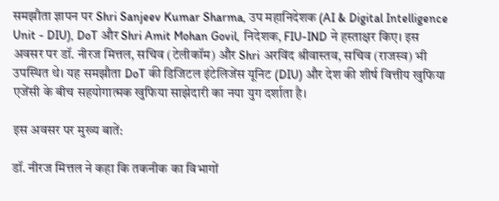समझौता ज्ञापन पर Shri Sanjeev Kumar Sharma, उप महानिदेशक (AI & Digital Intelligence Unit - DIU), DoT और Shri Amit Mohan Govil, निदेशक, FIU-IND ने हस्ताक्षर किए। इस अवसर पर डॉ. नीरज मित्तल, सचिव (टेलीकॉम) और Shri अरविंद श्रीवास्तव, सचिव (राजस्व) भी उपस्थित थे। यह समझौता DoT की डिजिटल इंटेलिजेंस यूनिट (DIU) और देश की शीर्ष वित्तीय खुफिया एजेंसी के बीच सहयोगात्मक खुफिया साझेदारी का नया युग दर्शाता है।

इस अवसर पर मुख्य बातें:

डॉ. नीरज मित्तल ने कहा कि तकनीक का विभागों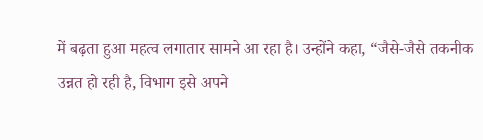में बढ़ता हुआ महत्व लगातार सामने आ रहा है। उन्होंने कहा, “जैसे-जैसे तकनीक उन्नत हो रही है, विभाग इसे अपने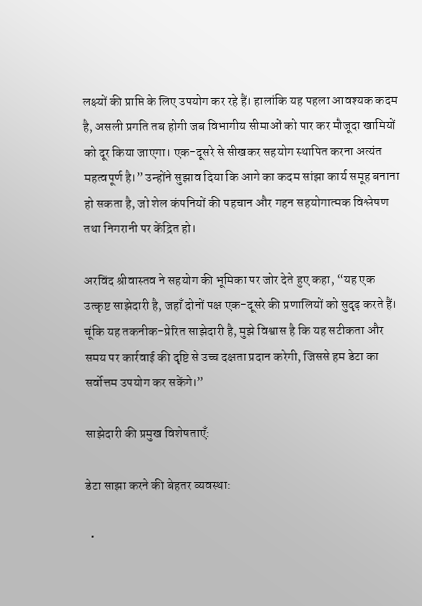लक्ष्यों की प्राप्ति के लिए उपयोग कर रहे हैं। हालांकि यह पहला आवश्यक कदम है, असली प्रगति तब होगी जब विभागीय सीमाओं को पार कर मौजूदा खामियों को दूर किया जाएगा। एक-दूसरे से सीखकर सहयोग स्थापित करना अत्यंत महत्वपूर्ण है।” उन्होंने सुझाव दिया कि आगे का कदम सांझा कार्य समूह बनाना हो सकता है, जो शेल कंपनियों की पहचान और गहन सहयोगात्मक विश्लेषण तथा निगरानी पर केंद्रित हो।

अरविंद श्रीवास्तव ने सहयोग की भूमिका पर जोर देते हुए कहा, “यह एक उत्कृष्ट साझेदारी है, जहाँ दोनों पक्ष एक-दूसरे की प्रणालियों को सुदृढ़ करते हैं। चूंकि यह तकनीक-प्रेरित साझेदारी है, मुझे विश्वास है कि यह सटीकता और समय पर कार्रवाई की दृष्टि से उच्च दक्षता प्रदान करेगी, जिससे हम डेटा का सर्वोत्तम उपयोग कर सकेंगे।”

साझेदारी की प्रमुख विशेषताएँ:

डेटा साझा करने की बेहतर व्यवस्था:

  •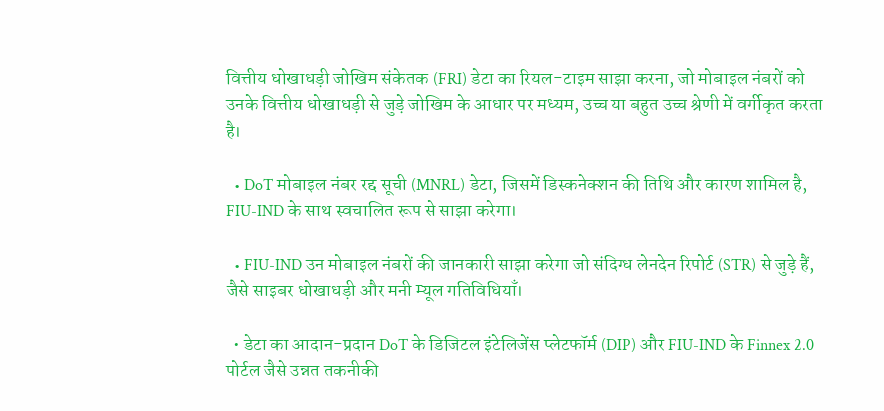वित्तीय धोखाधड़ी जोखिम संकेतक (FRI) डेटा का रियल-टाइम साझा करना, जो मोबाइल नंबरों को उनके वित्तीय धोखाधड़ी से जुड़े जोखिम के आधार पर मध्यम, उच्च या बहुत उच्च श्रेणी में वर्गीकृत करता है।

  • DoT मोबाइल नंबर रद्द सूची (MNRL) डेटा, जिसमें डिस्कनेक्शन की तिथि और कारण शामिल है, FIU-IND के साथ स्वचालित रूप से साझा करेगा।

  • FIU-IND उन मोबाइल नंबरों की जानकारी साझा करेगा जो संदिग्ध लेनदेन रिपोर्ट (STR) से जुड़े हैं, जैसे साइबर धोखाधड़ी और मनी म्यूल गतिविधियाँ।

  • डेटा का आदान-प्रदान DoT के डिजिटल इंटेलिजेंस प्लेटफॉर्म (DIP) और FIU-IND के Finnex 2.0 पोर्टल जैसे उन्नत तकनीकी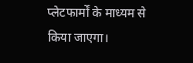प्लेटफार्मों के माध्यम से किया जाएगा।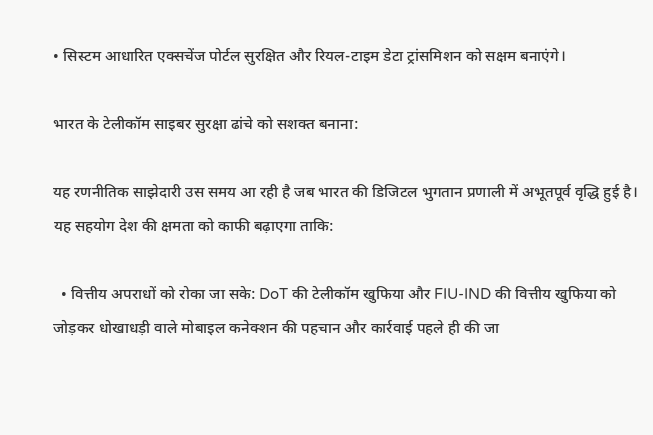• सिस्टम आधारित एक्सचेंज पोर्टल सुरक्षित और रियल-टाइम डेटा ट्रांसमिशन को सक्षम बनाएंगे।

भारत के टेलीकॉम साइबर सुरक्षा ढांचे को सशक्त बनाना:

यह रणनीतिक साझेदारी उस समय आ रही है जब भारत की डिजिटल भुगतान प्रणाली में अभूतपूर्व वृद्धि हुई है। यह सहयोग देश की क्षमता को काफी बढ़ाएगा ताकि:

  • वित्तीय अपराधों को रोका जा सके: DoT की टेलीकॉम खुफिया और FIU-IND की वित्तीय खुफिया को जोड़कर धोखाधड़ी वाले मोबाइल कनेक्शन की पहचान और कार्रवाई पहले ही की जा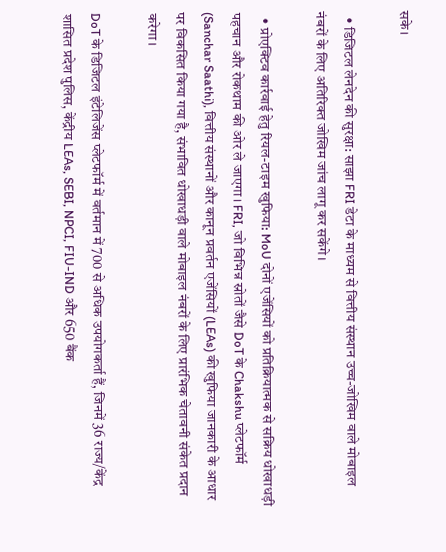सके।

  • डिजिटल लेनदेन की सुरक्षा: साझा FRI डेटा के माध्यम से वित्तीय संस्थान उच्च-जोखिम वाले मोबाइल नंबरों के लिए अतिरिक्त जोखिम जांच लागू कर सकेंगे।

  • प्रोएक्टिव कार्रवाई हेतु रियल-टाइम खुफिया: MoU दोनों एजेंसियों को प्रतिक्रियात्मक से सक्रिय धोखाधड़ी पहचान और रोकथाम की ओर ले जाएगा। FRI, जो विभिन्न स्रोतों जैसे DoT के Chakshu प्लेटफॉर्म (Sanchar Saathi), वित्तीय संस्थानों और कानून प्रवर्तन एजेंसियों (LEAs) की खुफिया जानकारी के आधार पर विकसित किया गया है, संभावित धोखाधड़ी वाले मोबाइल नंबरों के लिए प्रारंभिक चेतावनी संकेत प्रदान करेगा।

DoT के डिजिटल इंटेलिजेंस प्लेटफॉर्म में वर्तमान में 700 से अधिक उपयोगकर्ता हैं, जिनमें 36 राज्य/केंद्र शासित प्रदेश पुलिस, केंद्रीय LEAs, SEBI, NPCI, FIU-IND और 650 बैंक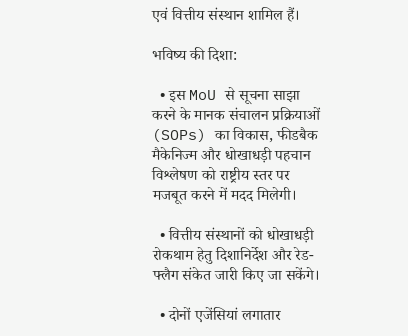एवं वित्तीय संस्थान शामिल हैं।

भविष्य की दिशा:

  • इस MoU से सूचना साझा करने के मानक संचालन प्रक्रियाओं (SOPs) का विकास, फीडबैक मैकेनिज्म और धोखाधड़ी पहचान विश्लेषण को राष्ट्रीय स्तर पर मजबूत करने में मदद मिलेगी।

  • वित्तीय संस्थानों को धोखाधड़ी रोकथाम हेतु दिशानिर्देश और रेड-फ्लैग संकेत जारी किए जा सकेंगे।

  • दोनों एजेंसियां लगातार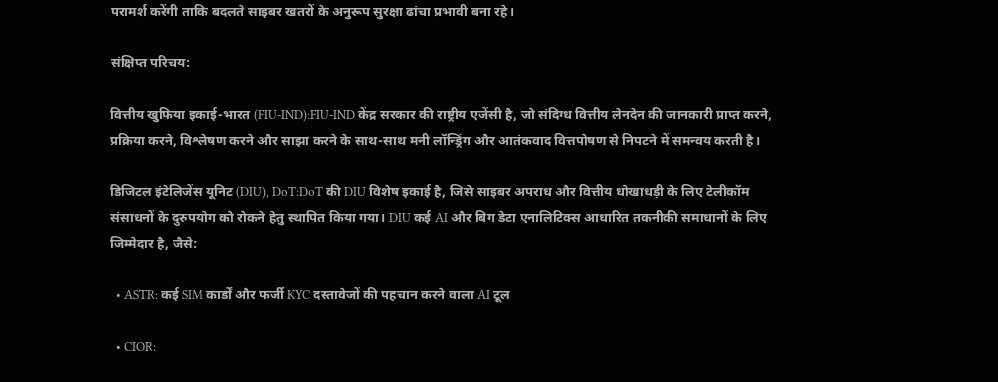परामर्श करेंगी ताकि बदलते साइबर खतरों के अनुरूप सुरक्षा ढांचा प्रभावी बना रहे।

संक्षिप्त परिचय:

वित्तीय खुफिया इकाई-भारत (FIU-IND):FIU-IND केंद्र सरकार की राष्ट्रीय एजेंसी है, जो संदिग्ध वित्तीय लेनदेन की जानकारी प्राप्त करने, प्रक्रिया करने, विश्लेषण करने और साझा करने के साथ-साथ मनी लॉन्ड्रिंग और आतंकवाद वित्तपोषण से निपटने में समन्वय करती है।

डिजिटल इंटेलिजेंस यूनिट (DIU), DoT:DoT की DIU विशेष इकाई है, जिसे साइबर अपराध और वित्तीय धोखाधड़ी के लिए टेलीकॉम संसाधनों के दुरुपयोग को रोकने हेतु स्थापित किया गया। DIU कई AI और बिग डेटा एनालिटिक्स आधारित तकनीकी समाधानों के लिए जिम्मेदार है, जैसे:

  • ASTR: कई SIM कार्डों और फर्जी KYC दस्तावेजों की पहचान करने वाला AI टूल

  • CIOR: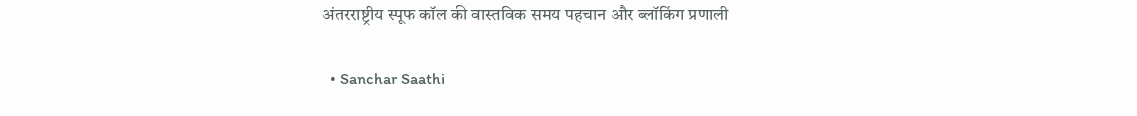अंतरराष्ट्रीय स्पूफ कॉल की वास्तविक समय पहचान और ब्लॉकिंग प्रणाली

  • Sanchar Saathi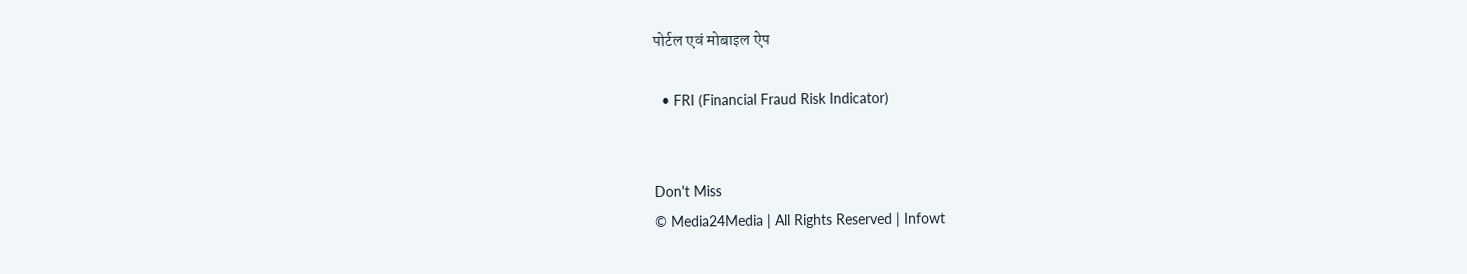पोर्टल एवं मोबाइल ऐप

  • FRI (Financial Fraud Risk Indicator)


Don't Miss
© Media24Media | All Rights Reserved | Infowt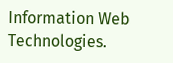Information Web Technologies.